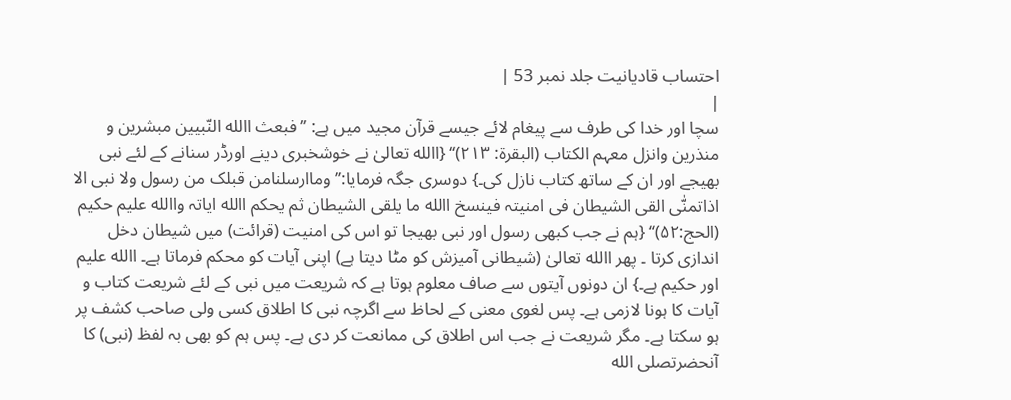احتساب قادیانیت جلد نمبر 53 |
|
سچا اور خدا کی طرف سے پیغام لائے جیسے قرآن مجید میں ہے: ’’فبعث االله النّبیین مبشرین و منذرین وانزل معہم الکتاب (البقرۃ: ۲۱۳)‘‘ {االله تعالیٰ نے خوشخبری دینے اورڈر سنانے کے لئے نبی بھیجے اور ان کے ساتھ کتاب نازل کی۔} دوسری جگہ فرمایا:’’وماارسلنامن قبلک من رسول ولا نبی الا اذاتمنّٰی القی الشیطان فی امنیتہ فینسخ االله ما یلقی الشیطان ثم یحکم االله ایاتہ واالله علیم حکیم (الحج:۵۲)‘‘ {ہم نے جب کبھی رسول اور نبی بھیجا تو اس کی امنیت (قرائت) میں شیطان دخل اندازی کرتا ۔ پھر االله تعالیٰ (شیطانی آمیزش کو مٹا دیتا ہے) اپنی آیات کو محکم فرماتا ہے۔ االله علیم اور حکیم ہے۔} ان دونوں آیتوں سے صاف معلوم ہوتا ہے کہ شریعت میں نبی کے لئے شریعت کتاب و آیات کا ہونا لازمی ہے۔ پس لغوی معنی کے لحاظ سے اگرچہ نبی کا اطلاق کسی ولی صاحب کشف پر ہو سکتا ہے۔ مگر شریعت نے جب اس اطلاق کی ممانعت کر دی ہے۔ پس ہم کو بھی بہ لفظ (نبی) کا آنحضرتصلى الله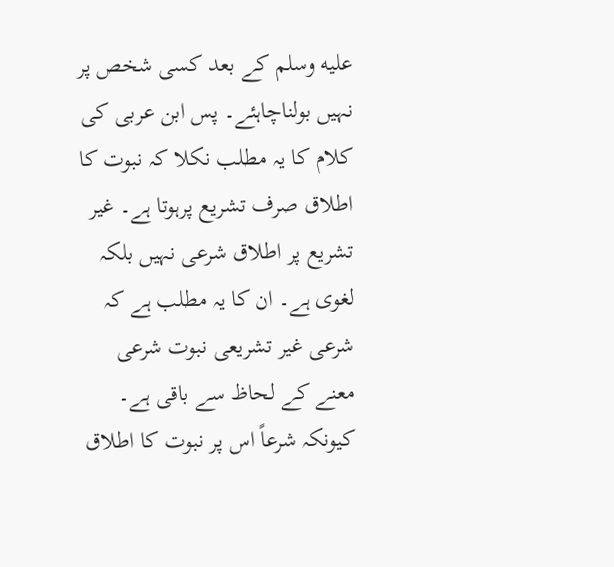عليه وسلم کے بعد کسی شخص پر نہیں بولناچاہئے۔ پس ابن عربی کی کلام کا یہ مطلب نکلا کہ نبوت کا اطلاق صرف تشریع پرہوتا ہے۔ غیر تشریع پر اطلاق شرعی نہیں بلکہ لغوی ہے۔ ان کا یہ مطلب ہے کہ شرعی غیر تشریعی نبوت شرعی معنے کے لحاظ سے باقی ہے۔ کیونکہ شرعاً اس پر نبوت کا اطلاق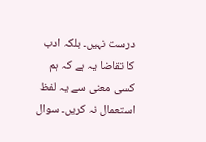درست نہیں۔ بلکہ ادب کا تقاضا یہ ہے کہ ہم کسی معنی سے یہ لفظ استعمال نہ کریں۔ سوال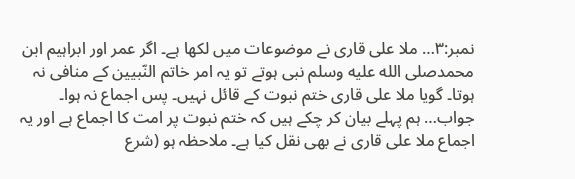نمبر:۳… ملا علی قاری نے موضوعات میں لکھا ہے۔ اگر عمر اور ابراہیم ابن محمدصلى الله عليه وسلم نبی ہوتے تو یہ امر خاتم النّبیین کے منافی نہ ہوتا۔ گویا ملا علی قاری ختم نبوت کے قائل نہیں۔ پس اجماع نہ ہوا۔ جواب… ہم پہلے بیان کر چکے ہیں کہ ختم نبوت پر امت کا اجماع ہے اور یہ اجماع ملا علی قاری نے بھی نقل کیا ہے۔ ملاحظہ ہو (شرع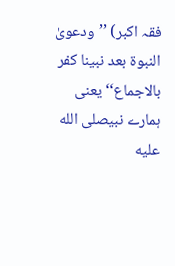فقہ اکبر) ’’ودعویٰ النبوۃ بعد نبینا کفر بالاجماع‘‘ یعنی ہمارے نبیصلى الله عليه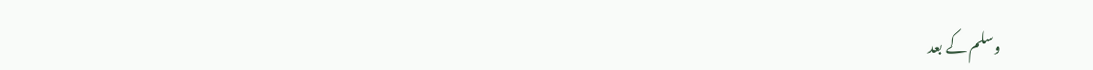وسلم کے بعد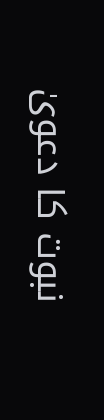نبوت کا دعویٰ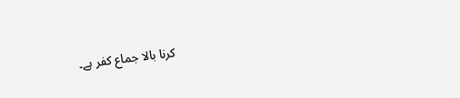کرنا بالا جماع کفر ہے۔